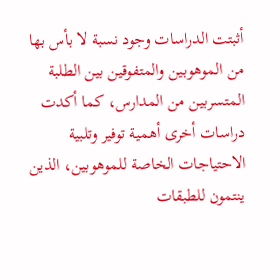أثبتت الدراسات وجود نسبة لا بأس بها من الموهوبين والمتفوقين بين الطلبة المتسربين من المدارس، كما أكدت دراسات أخرى أهمية توفير وتلبية الاحتياجات الخاصة للموهوبين، الذين ينتمون للطبقات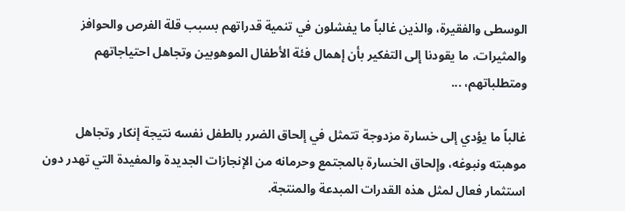الوسطى والفقيرة، والذين غالباً ما يفشلون في تنمية قدراتهم بسبب قلة الفرص والحوافز والمثيرات، ما يقودنا إلى التفكير بأن إهمال فئة الأطفال الموهوبين وتجاهل احتياجاتهم ومتطلباتهم، ...

غالباً ما يؤدي إلى خسارة مزدوجة تتمثل في إلحاق الضرر بالطفل نفسه نتيجة إنكار وتجاهل موهبته ونبوغه، وإلحاق الخسارة بالمجتمع وحرمانه من الإنجازات الجديدة والمفيدة التي تهدر دون استثمار فعال لمثل هذه القدرات المبدعة والمنتجة.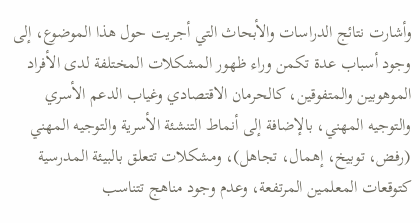وأشارت نتائج الدراسات والأبحاث التي أجريت حول هذا الموضوع، إلى وجود أسباب عدة تكمن وراء ظهور المشكلات المختلفة لدى الأفراد الموهوبين والمتفوقين، كالحرمان الاقتصادي وغياب الدعم الأسري والتوجيه المهني، بالإضافة إلى أنماط التنشئة الأسرية والتوجيه المهني (رفض، توبيخ، إهمال، تجاهل)، ومشكلات تتعلق بالبيئة المدرسية كتوقعات المعلمين المرتفعة، وعدم وجود مناهج تتناسب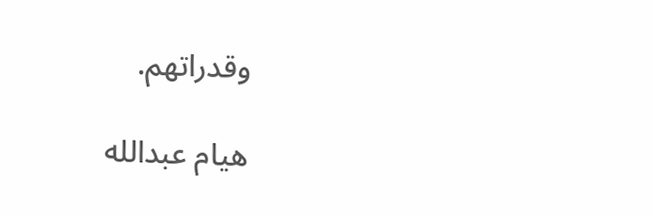وقدراتهم.

هيام عبدالله